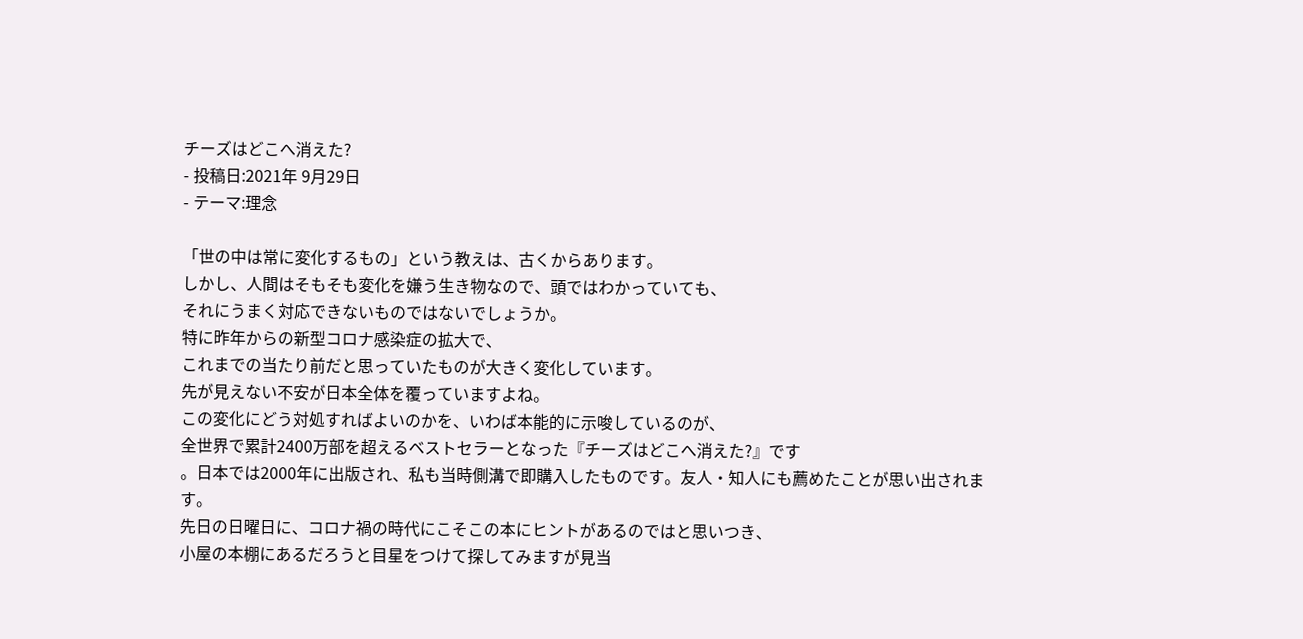チーズはどこへ消えた?
- 投稿日:2021年 9月29日
- テーマ:理念

「世の中は常に変化するもの」という教えは、古くからあります。
しかし、人間はそもそも変化を嫌う生き物なので、頭ではわかっていても、
それにうまく対応できないものではないでしょうか。
特に昨年からの新型コロナ感染症の拡大で、
これまでの当たり前だと思っていたものが大きく変化しています。
先が見えない不安が日本全体を覆っていますよね。
この変化にどう対処すればよいのかを、いわば本能的に示唆しているのが、
全世界で累計2400万部を超えるベストセラーとなった『チーズはどこへ消えた?』です
。日本では2000年に出版され、私も当時側溝で即購入したものです。友人・知人にも薦めたことが思い出されます。
先日の日曜日に、コロナ禍の時代にこそこの本にヒントがあるのではと思いつき、
小屋の本棚にあるだろうと目星をつけて探してみますが見当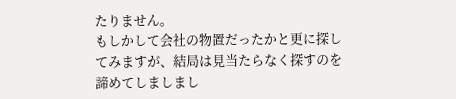たりません。
もしかして会社の物置だったかと更に探してみますが、結局は見当たらなく探すのを諦めてしましまし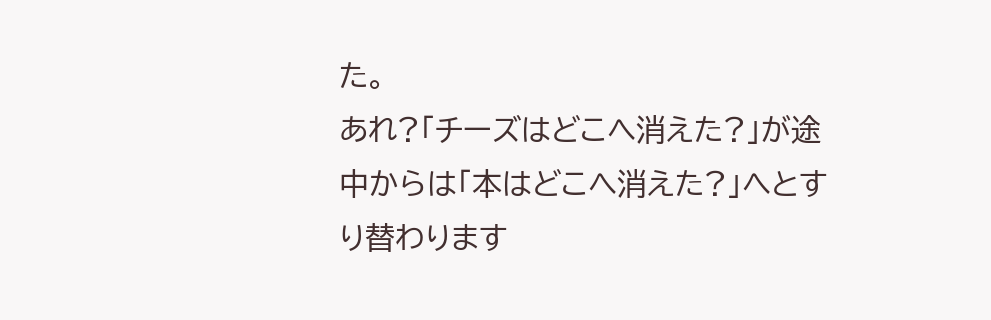た。
あれ?「チーズはどこへ消えた?」が途中からは「本はどこへ消えた?」へとすり替わります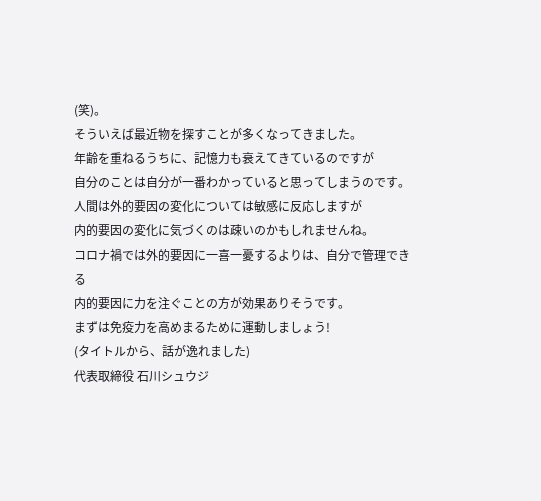(笑)。
そういえば最近物を探すことが多くなってきました。
年齢を重ねるうちに、記憶力も衰えてきているのですが
自分のことは自分が一番わかっていると思ってしまうのです。
人間は外的要因の変化については敏感に反応しますが
内的要因の変化に気づくのは疎いのかもしれませんね。
コロナ禍では外的要因に一喜一憂するよりは、自分で管理できる
内的要因に力を注ぐことの方が効果ありそうです。
まずは免疫力を高めまるために運動しましょう!
(タイトルから、話が逸れました)
代表取締役 石川シュウジ